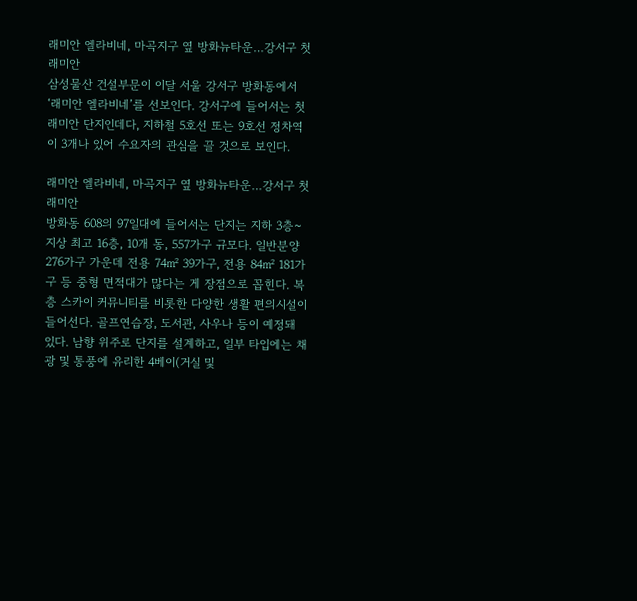래미안 엘라비네, 마곡지구 옆 방화뉴타운…강서구 첫 래미안
삼성물산 건설부문이 이달 서울 강서구 방화동에서 ‘래미안 엘라비네’를 선보인다. 강서구에 들어서는 첫 래미안 단지인데다, 지하철 5호선 또는 9호선 정차역이 3개나 있어 수요자의 관심을 끌 것으로 보인다.

래미안 엘라비네, 마곡지구 옆 방화뉴타운…강서구 첫 래미안
방화동 608의 97일대에 들어서는 단지는 지하 3층~지상 최고 16층, 10개 동, 557가구 규모다. 일반분양 276가구 가운데 전용 74㎡ 39가구, 전용 84㎡ 181가구 등 중형 면적대가 많다는 게 장점으로 꼽힌다. 복층 스카이 커뮤니티를 비롯한 다양한 생활 편의시설이 들어선다. 골프연습장, 도서관, 사우나 등이 예정돼 있다. 남향 위주로 단지를 설계하고, 일부 타입에는 채광 및 통풍에 유리한 4베이(거실 및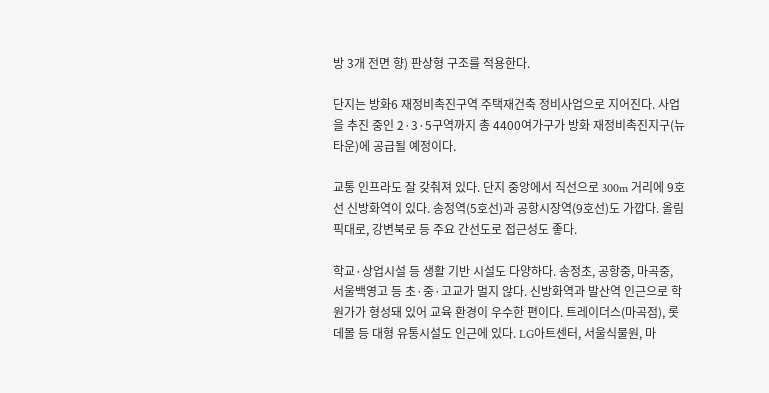방 3개 전면 향) 판상형 구조를 적용한다.

단지는 방화6 재정비촉진구역 주택재건축 정비사업으로 지어진다. 사업을 추진 중인 2·3·5구역까지 총 4400여가구가 방화 재정비촉진지구(뉴타운)에 공급될 예정이다.

교통 인프라도 잘 갖춰져 있다. 단지 중앙에서 직선으로 300m 거리에 9호선 신방화역이 있다. 송정역(5호선)과 공항시장역(9호선)도 가깝다. 올림픽대로, 강변북로 등 주요 간선도로 접근성도 좋다.

학교·상업시설 등 생활 기반 시설도 다양하다. 송정초, 공항중, 마곡중, 서울백영고 등 초·중·고교가 멀지 않다. 신방화역과 발산역 인근으로 학원가가 형성돼 있어 교육 환경이 우수한 편이다. 트레이더스(마곡점), 롯데몰 등 대형 유통시설도 인근에 있다. LG아트센터, 서울식물원, 마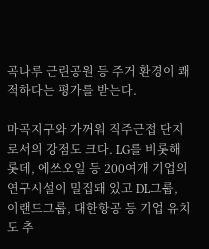곡나루 근린공원 등 주거 환경이 쾌적하다는 평가를 받는다.

마곡지구와 가꺼워 직주근접 단지로서의 강점도 크다. LG를 비롯해 롯데, 에쓰오일 등 200여개 기업의 연구시설이 밀집돼 있고 DL그룹, 이랜드그룹, 대한항공 등 기업 유치도 추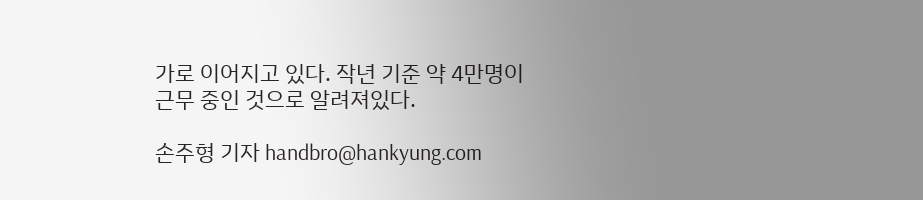가로 이어지고 있다. 작년 기준 약 4만명이 근무 중인 것으로 알려져있다.

손주형 기자 handbro@hankyung.com